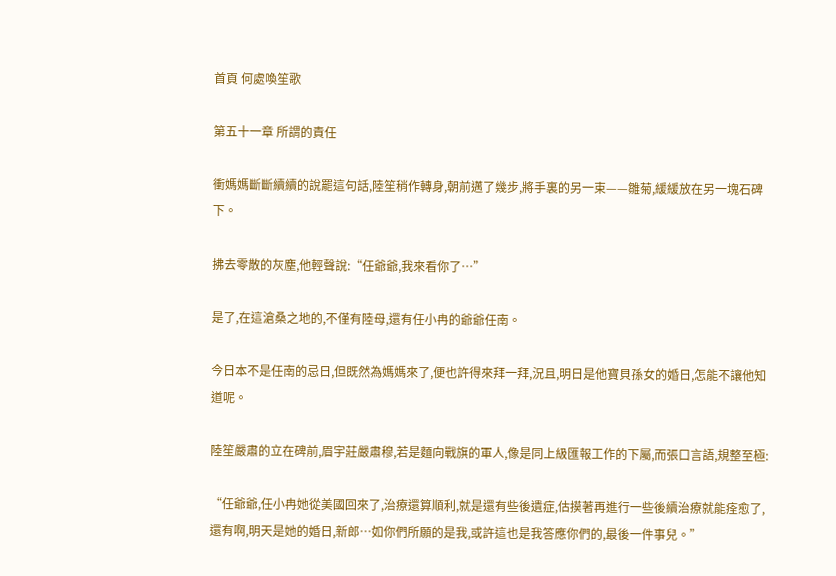首頁 何處喚笙歌

第五十一章 所謂的責任

衝媽媽斷斷續續的說罷這句話,陸笙稍作轉身,朝前邁了幾步,將手裏的另一束——雛菊,緩緩放在另一塊石碑下。

拂去零散的灰塵,他輕聲說:“任爺爺,我來看你了…”

是了,在這滄桑之地的,不僅有陸母,還有任小冉的爺爺任南。

今日本不是任南的忌日,但既然為媽媽來了,便也許得來拜一拜,況且,明日是他寶貝孫女的婚日,怎能不讓他知道呢。

陸笙嚴肅的立在碑前,眉宇莊嚴肅穆,若是麵向戰旗的軍人,像是同上級匯報工作的下屬,而張口言語,規整至極:

“任爺爺,任小冉她從美國回來了,治療還算順利,就是還有些後遺症,估摸著再進行一些後續治療就能痊愈了,還有啊,明天是她的婚日,新郎…如你們所願的是我,或許這也是我答應你們的,最後一件事兒。”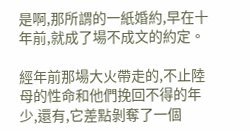是啊,那所謂的一紙婚約,早在十年前,就成了場不成文的約定。

經年前那場大火帶走的,不止陸母的性命和他們挽回不得的年少,還有,它差點剝奪了一個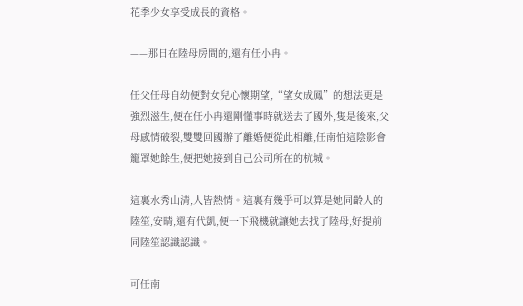花季少女享受成長的資格。

——那日在陸母房間的,還有任小冉。

任父任母自幼便對女兒心懷期望,“望女成鳳”的想法更是強烈滋生,便在任小冉還剛懂事時就送去了國外,隻是後來,父母感情破裂,雙雙回國辦了離婚便從此相離,任南怕這陰影會籠罩她餘生,便把她接到自己公司所在的杭城。

這裏水秀山清,人皆熱情。這裏有幾乎可以算是她同齡人的陸笙,安晴,還有代凱,便一下飛機就讓她去找了陸母,好提前同陸笙認識認識。

可任南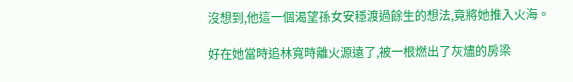沒想到,他這一個渴望孫女安穩渡過餘生的想法,竟將她推入火海。

好在她當時追林寬時離火源遠了,被一根燃出了灰燼的房梁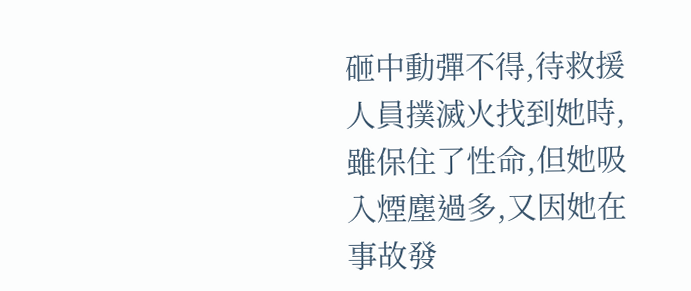砸中動彈不得,待救援人員撲滅火找到她時,雖保住了性命,但她吸入煙塵過多,又因她在事故發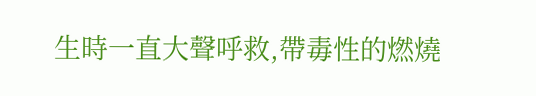生時一直大聲呼救,帶毒性的燃燒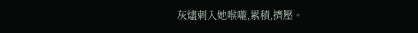灰燼刺入她喉嚨,累積,擠壓。